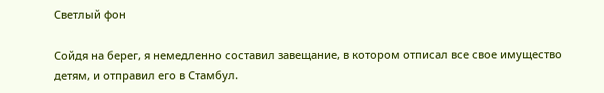Светлый фон

Сойдя на берег, я немедленно составил завещание, в котором отписал все свое имущество детям, и отправил его в Стамбул.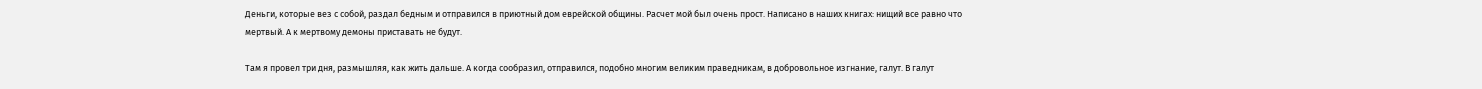Деньги, которые вез с собой, раздал бедным и отправился в приютный дом еврейской общины. Расчет мой был очень прост. Написано в наших книгах: нищий все равно что мертвый. А к мертвому демоны приставать не будут.

Там я провел три дня, размышляя, как жить дальше. А когда сообразил, отправился, подобно многим великим праведникам, в добровольное изгнание, галут. В галут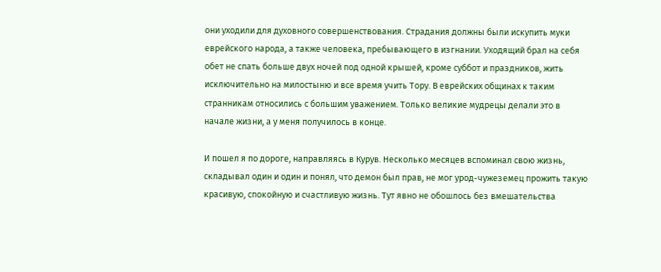они уходили для духовного совершенствования. Страдания должны были искупить муки еврейского народа, а также человека, пребывающего в изгнании. Уходящий брал на себя обет не спать больше двух ночей под одной крышей, кроме суббот и праздников, жить исключительно на милостыню и все время учить Тору. В еврейских общинах к таким странникам относились с большим уважением. Только великие мудрецы делали это в начале жизни, а у меня получилось в конце.

И пошел я по дороге, направляясь в Курув. Несколько месяцев вспоминал свою жизнь, складывал один и один и понял, что демон был прав, не мог урод-чужеземец прожить такую красивую, спокойную и счастливую жизнь. Тут явно не обошлось без вмешательства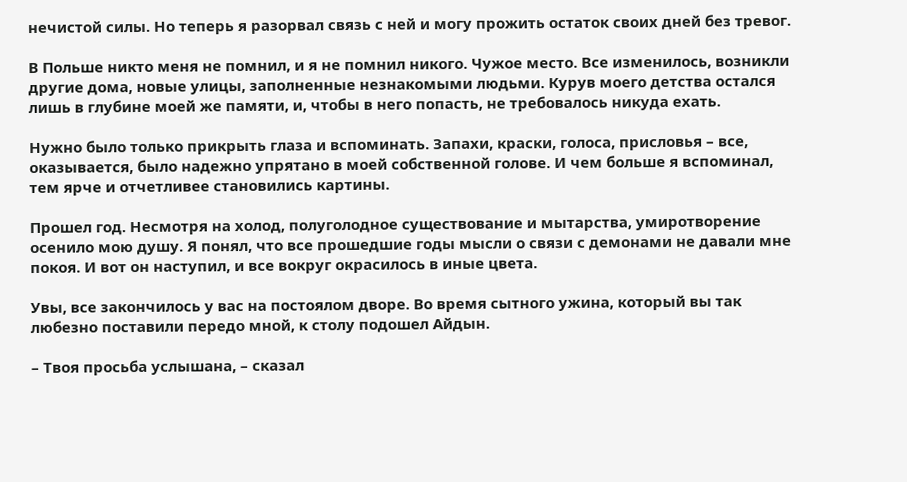нечистой силы. Но теперь я разорвал связь с ней и могу прожить остаток своих дней без тревог.

В Польше никто меня не помнил, и я не помнил никого. Чужое место. Все изменилось, возникли другие дома, новые улицы, заполненные незнакомыми людьми. Курув моего детства остался лишь в глубине моей же памяти, и, чтобы в него попасть, не требовалось никуда ехать.

Нужно было только прикрыть глаза и вспоминать. Запахи, краски, голоса, присловья – все, оказывается, было надежно упрятано в моей собственной голове. И чем больше я вспоминал, тем ярче и отчетливее становились картины.

Прошел год. Несмотря на холод, полуголодное существование и мытарства, умиротворение осенило мою душу. Я понял, что все прошедшие годы мысли о связи с демонами не давали мне покоя. И вот он наступил, и все вокруг окрасилось в иные цвета.

Увы, все закончилось у вас на постоялом дворе. Во время сытного ужина, который вы так любезно поставили передо мной, к столу подошел Айдын.

– Твоя просьба услышана, – сказал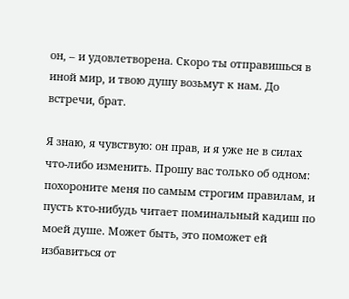он, – и удовлетворена. Скоро ты отправишься в иной мир, и твою душу возьмут к нам. До встречи, брат.

Я знаю, я чувствую: он прав, и я уже не в силах что-либо изменить. Прошу вас только об одном: похороните меня по самым строгим правилам, и пусть кто-нибудь читает поминальный кадиш по моей душе. Может быть, это поможет ей избавиться от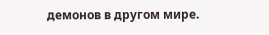демонов в другом мире.